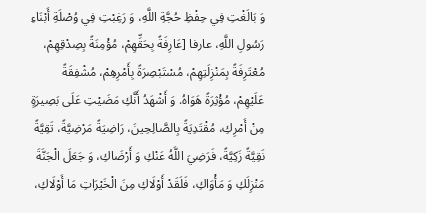وَ بَالَغْتِ فِي حِفْظِ حُجَّةِ اللَّهِ، وَ رَغِبْتِ فِي وُصْلَةِ أَبْنَاءِ رَسُولِ اللَّهِ، عارفا [عَارِفَةً بِحَقِّهِمْ، مُؤْمِنَةً بِصِدْقِهِمْ، مُعْتَرِفَةً بِمَنْزِلَتِهِمْ، مُسْتَبْصِرَةً بِأَمْرِهِمْ، مُشْفِقَةً عَلَيْهِمْ، مُؤْثِرَةً هَوَاهُ. وَ أَشْهَدُ أَنَّكِ مَضَيْتِ عَلَى بَصِيرَةٍ مِنْ أَمْرِكِ، مُقْتَدِيَةً بِالصَّالِحِينَ، رَاضِيَةً مَرْضِيَّةً، تَقِيَّةً نَقِيَّةً زَكِيَّةً، فَرَضِيَ اللَّهُ عَنْكِ وَ أَرْضَاكِ، وَ جَعَلَ الْجَنَّةَ مَنْزِلَكِ وَ مَأْوَاكِ، فَلَقَدْ أَوْلَاكِ مِنَ الْخَيْرَاتِ مَا أَوْلَاكِ،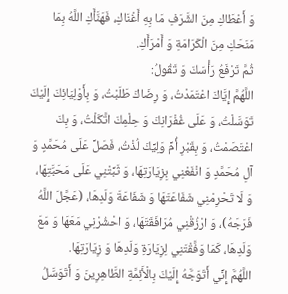وَ أَعْطَاكِ مِنَ الشَّرَفِ مَا بِهِ أَغْنَاكِ، فَهَنَّأَكِ اللَّهُ بِمَا مَنَحَكِ مِنَ الْكَرَامَةِ وَ أَمْرَأَكِ.
ثُمَّ تَرْفَعُ رَأْسَكَ وَ تَقُولُ:
اللَّهُمَّ إِيَّاكَ اعْتَمَدْتُ، وَ رِضَاكَ طَلَبْتُ، وَ بِأَوْلِيَائِكَ إِلَيْكَ تَوَسَّلْتُ، وَ عَلَى غُفْرَانِكَ وَ حِلْمِكَ اتَّكَلْتُ، وَ بِكَ اعْتَصَمْتُ، وَ بِقَبْرِ أُمِّ وَلِيِّكَ لُذْتُ، فَصَلِّ عَلَى مُحَمَّدٍ وَ آلِ مُحَمَّدٍ وَ انْفَعْنِي بِزِيَارَتِهَا، وَ ثَبِّتْنِي عَلَى مَحَبَّتِهَا، وَ لَا تَحْرِمْنِي شَفَاعَتَهَا وَ شَفَاعَةَ وَلَدِهَا، (عَجَّلَ اللَّهُ فَرَجَهُ)، وَ ارْزُقْنِي مُرَافَقَتَهَا، وَ احْشُرْنِي مَعَهَا وَ مَعَ وَلَدِهَا، كَمَا وَفَّقْتَنِي لِزِيَارَةِ وَلَدِهَا وَ زِيَارَتِهَا.
اللَّهُمَّ إِنِّي أَتَوَجَّهُ إِلَيْكَ بِالْأَئِمَّةِ الطَّاهِرِينَ وَ أَتَوَسَّلُ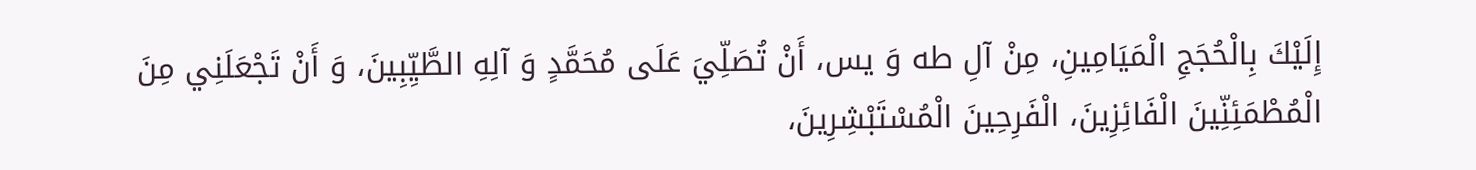إِلَيْكَ بِالْحُجَجِ الْمَيَامِينِ، مِنْ آلِ طه وَ يس، أَنْ تُصَلِّيَ عَلَى مُحَمَّدٍ وَ آلِهِ الطَّيِّبِينَ، وَ أَنْ تَجْعَلَنِي مِنَ الْمُطْمَئِنِّينَ الْفَائِزِينَ، الْفَرِحِينَ الْمُسْتَبْشِرِينَ،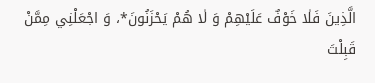الَّذِينَ فَلٰا خَوْفٌ عَلَيْهِمْ وَ لٰا هُمْ يَحْزَنُونَ*، وَ اجْعَلْنِي مِمَّنْ قَبِلْتَ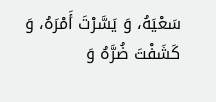سَعْيَهُ، وَ يَسَّرْتَ أَمْرَهُ، وَ كَشَفْتَ ضُرَّهُ وَ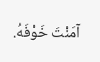آمَنْتَ خَوْفَهُ.